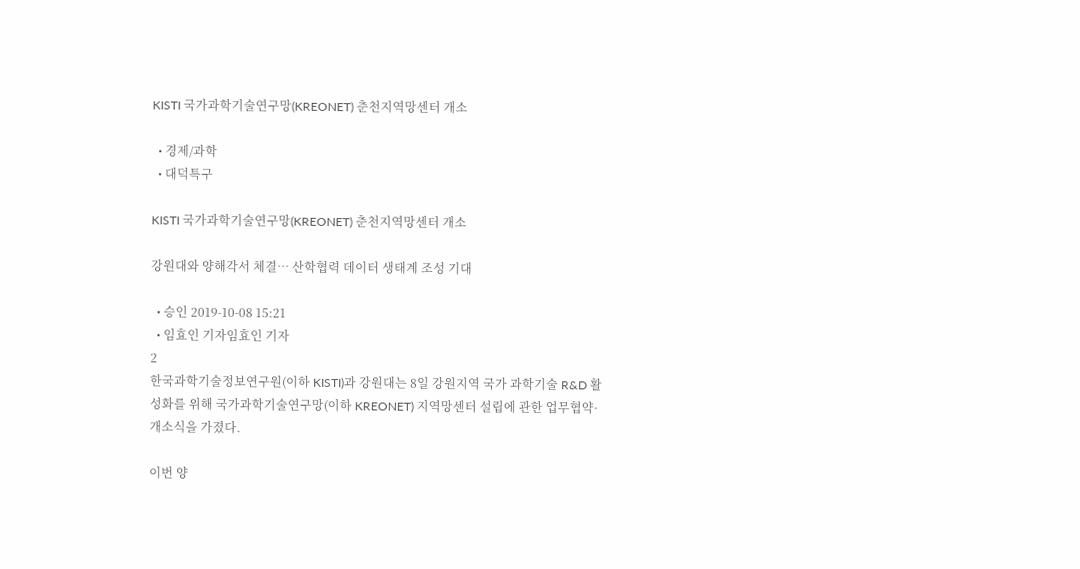KISTI 국가과학기술연구망(KREONET) 춘천지역망센터 개소

  • 경제/과학
  • 대덕특구

KISTI 국가과학기술연구망(KREONET) 춘천지역망센터 개소

강원대와 양해각서 체결… 산학협력 데이터 생태계 조성 기대

  • 승인 2019-10-08 15:21
  • 임효인 기자임효인 기자
2
한국과학기술정보연구원(이하 KISTI)과 강원대는 8일 강원지역 국가 과학기술 R&D 활성화를 위해 국가과학기술연구망(이하 KREONET) 지역망센터 설립에 관한 업무협약·개소식을 가졌다.

이번 양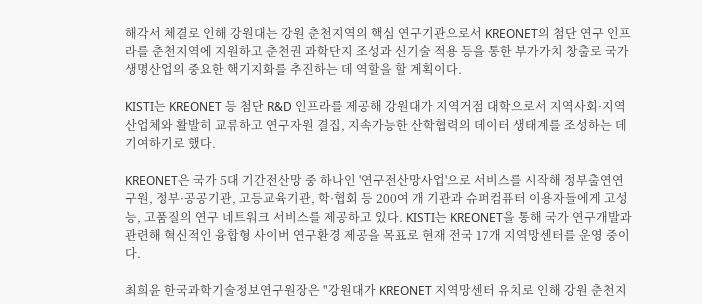해각서 체결로 인해 강원대는 강원 춘천지역의 핵심 연구기관으로서 KREONET의 첨단 연구 인프라를 춘천지역에 지원하고 춘천권 과학단지 조성과 신기술 적용 등을 통한 부가가치 창출로 국가 생명산업의 중요한 핵기지화를 추진하는 데 역할을 할 계획이다.

KISTI는 KREONET 등 첨단 R&D 인프라를 제공해 강원대가 지역거점 대학으로서 지역사회·지역산업체와 활발히 교류하고 연구자원 결집, 지속가능한 산학협력의 데이터 생태계를 조성하는 데 기여하기로 했다.

KREONET은 국가 5대 기간전산망 중 하나인 '연구전산망사업'으로 서비스를 시작해 정부출연연구원, 정부·공공기관, 고등교육기관, 학·협회 등 200여 개 기관과 슈퍼컴퓨터 이용자들에게 고성능, 고품질의 연구 네트워크 서비스를 제공하고 있다. KISTI는 KREONET을 통해 국가 연구개발과 관련해 혁신적인 융합형 사이버 연구환경 제공을 목표로 현재 전국 17개 지역망센터를 운영 중이다.

최희윤 한국과학기술정보연구원장은 "강원대가 KREONET 지역망센터 유치로 인해 강원 춘천지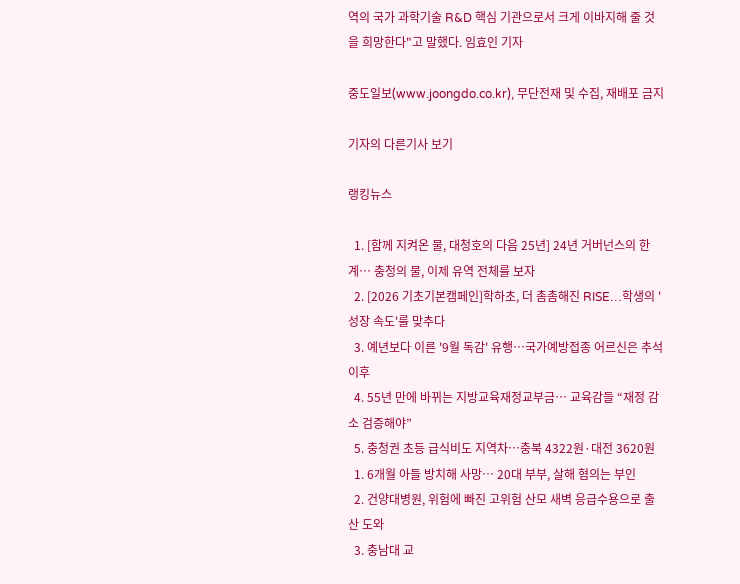역의 국가 과학기술 R&D 핵심 기관으로서 크게 이바지해 줄 것을 희망한다"고 말했다. 임효인 기자

중도일보(www.joongdo.co.kr), 무단전재 및 수집, 재배포 금지

기자의 다른기사 보기

랭킹뉴스

  1. [함께 지켜온 물, 대청호의 다음 25년] 24년 거버넌스의 한계… 충청의 물, 이제 유역 전체를 보자
  2. [2026 기초기본캠페인]학하초, 더 촘촘해진 RISE…학생의 '성장 속도'를 맞추다
  3. 예년보다 이른 '9월 독감' 유행…국가예방접종 어르신은 추석 이후
  4. 55년 만에 바뀌는 지방교육재정교부금… 교육감들 “재정 감소 검증해야”
  5. 충청권 초등 급식비도 지역차…충북 4322원·대전 3620원
  1. 6개월 아들 방치해 사망… 20대 부부, 살해 혐의는 부인
  2. 건양대병원, 위험에 빠진 고위험 산모 새벽 응급수용으로 출산 도와
  3. 충남대 교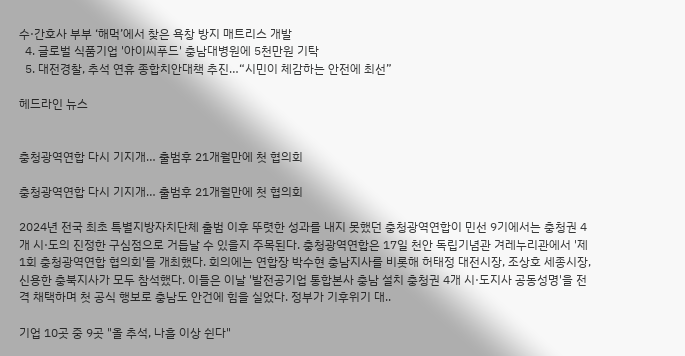수·간호사 부부 ‘해먹’에서 찾은 욕창 방지 매트리스 개발
  4. 글로벌 식품기업 '아이씨푸드' 충남대병원에 5천만원 기탁
  5. 대전경찰, 추석 연휴 종합치안대책 추진…“시민이 체감하는 안전에 최선”

헤드라인 뉴스


충청광역연합 다시 기지개… 출범후 21개월만에 첫 협의회

충청광역연합 다시 기지개… 출범후 21개월만에 첫 협의회

2024년 전국 최초 특별지방자치단체 출범 이후 뚜렷한 성과를 내지 못했던 충청광역연합이 민선 9기에서는 충청권 4개 시·도의 진정한 구심점으로 거듭날 수 있을지 주목된다. 충청광역연합은 17일 천안 독립기념관 겨레누리관에서 '제1회 충청광역연합 협의회'를 개최했다. 회의에는 연합장 박수현 충남지사를 비롯해 허태정 대전시장, 조상호 세종시장, 신용한 충북지사가 모두 참석했다. 이들은 이날 '발전공기업 통합본사 충남 설치 충청권 4개 시·도지사 공동성명'을 전격 채택하며 첫 공식 행보로 충남도 안건에 힘을 실었다. 정부가 기후위기 대..

기업 10곳 중 9곳 "올 추석, 나흘 이상 쉰다"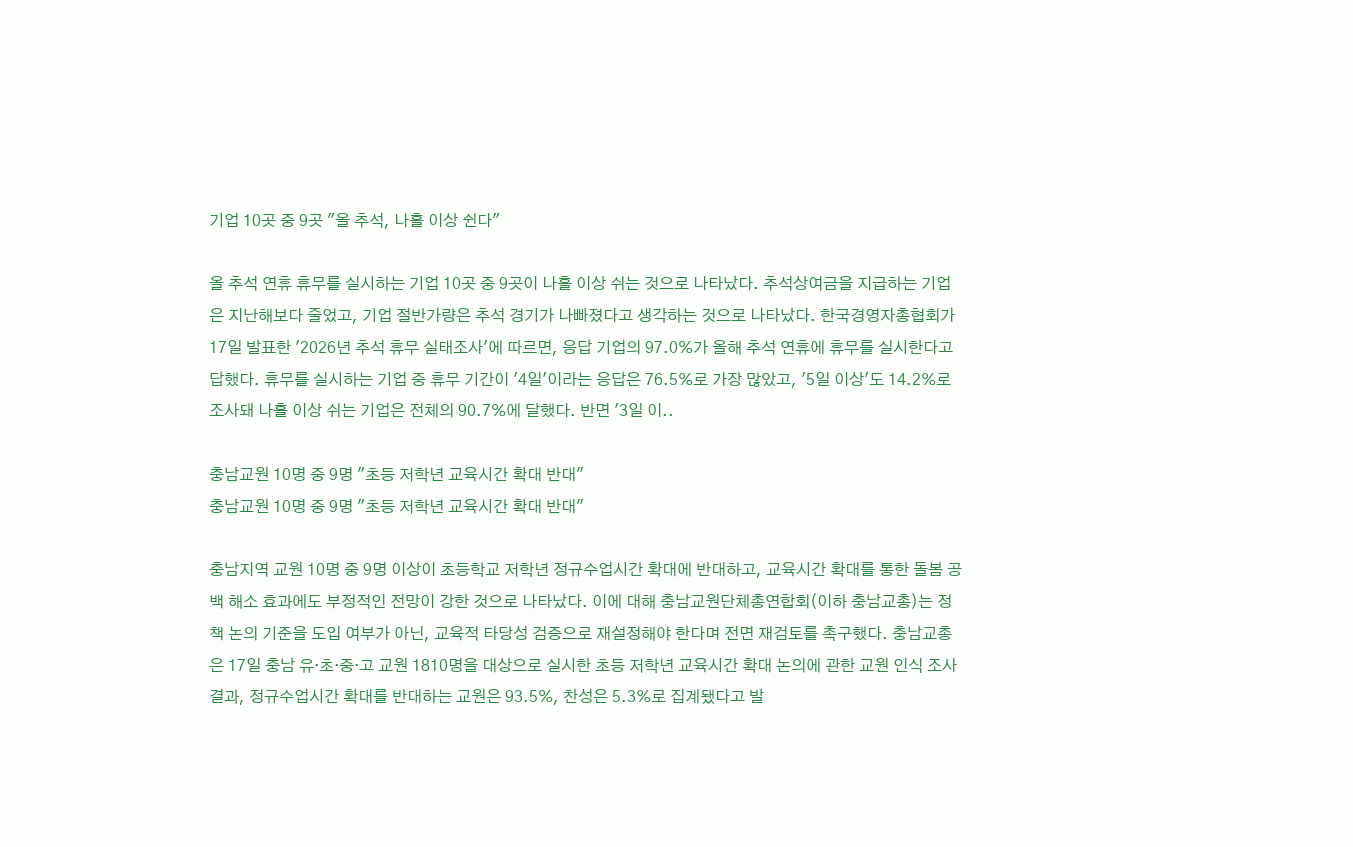기업 10곳 중 9곳 "올 추석, 나흘 이상 쉰다"

올 추석 연휴 휴무를 실시하는 기업 10곳 중 9곳이 나흘 이상 쉬는 것으로 나타났다. 추석상여금을 지급하는 기업은 지난해보다 줄었고, 기업 절반가량은 추석 경기가 나빠졌다고 생각하는 것으로 나타났다. 한국경영자총협회가 17일 발표한 '2026년 추석 휴무 실태조사'에 따르면, 응답 기업의 97.0%가 올해 추석 연휴에 휴무를 실시한다고 답했다. 휴무를 실시하는 기업 중 휴무 기간이 '4일'이라는 응답은 76.5%로 가장 많았고, '5일 이상'도 14.2%로 조사돼 나흘 이상 쉬는 기업은 전체의 90.7%에 달했다. 반면 '3일 이..

충남교원 10명 중 9명 "초등 저학년 교육시간 확대 반대"
충남교원 10명 중 9명 "초등 저학년 교육시간 확대 반대"

충남지역 교원 10명 중 9명 이상이 초등학교 저학년 정규수업시간 확대에 반대하고, 교육시간 확대를 통한 돌봄 공백 해소 효과에도 부정적인 전망이 강한 것으로 나타났다. 이에 대해 충남교원단체총연합회(이하 충남교총)는 정책 논의 기준을 도입 여부가 아닌, 교육적 타당성 검증으로 재설정해야 한다며 전면 재검토를 촉구했다. 충남교총은 17일 충남 유·초·중·고 교원 1810명을 대상으로 실시한 초등 저학년 교육시간 확대 논의에 관한 교원 인식 조사 결과, 정규수업시간 확대를 반대하는 교원은 93.5%, 찬성은 5.3%로 집계됐다고 발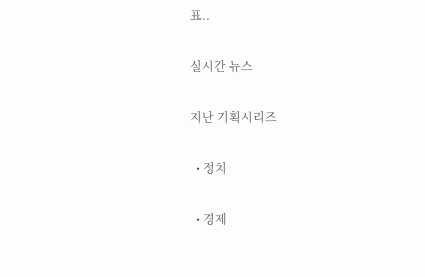표..

실시간 뉴스

지난 기획시리즈

  • 정치

  • 경제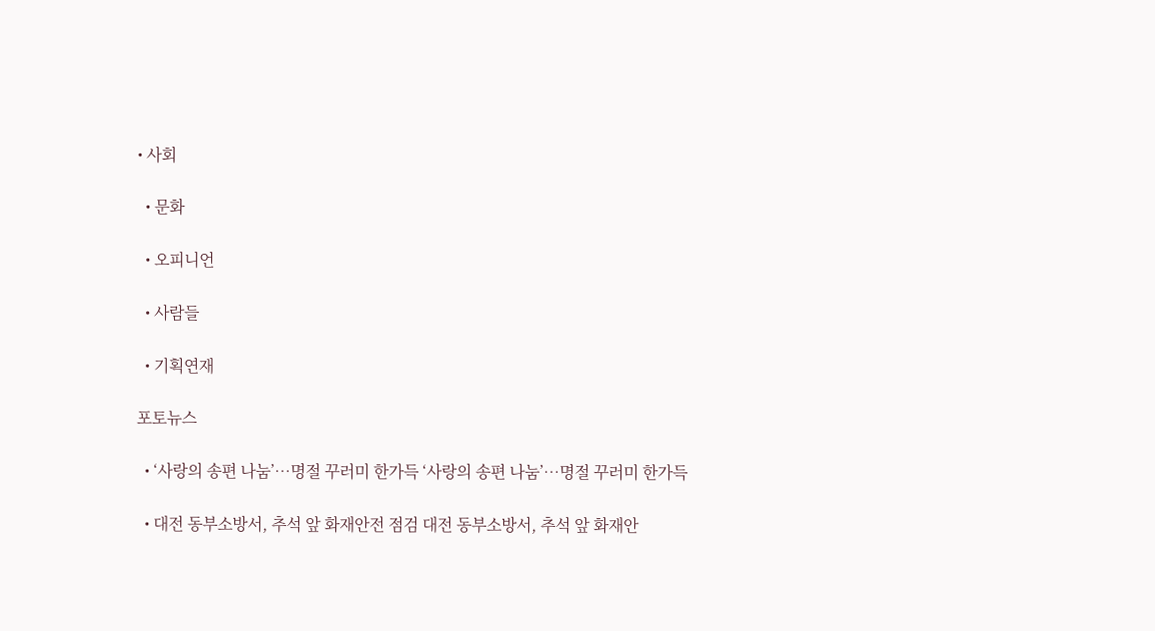• 사회

  • 문화

  • 오피니언

  • 사람들

  • 기획연재

포토뉴스

  • ‘사랑의 송편 나눔’…명절 꾸러미 한가득 ‘사랑의 송편 나눔’…명절 꾸러미 한가득

  • 대전 동부소방서, 추석 앞 화재안전 점검 대전 동부소방서, 추석 앞 화재안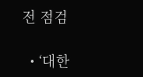전 점검

  • ‘대한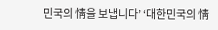민국의 情을 보냅니다’ ‘대한민국의 情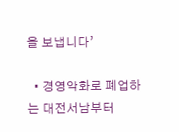을 보냅니다’

  • 경영악화로 폐업하는 대전서남부터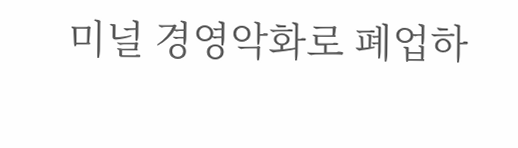미널 경영악화로 폐업하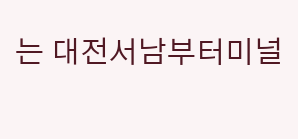는 대전서남부터미널